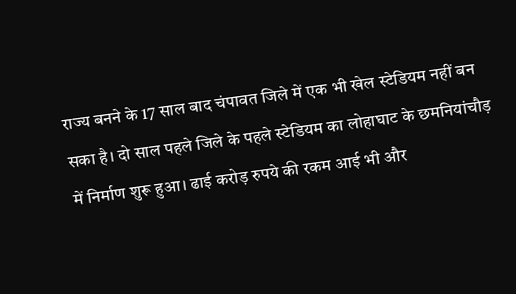राज्य बनने के 17 साल बाद चंपावत जिले में एक भी खेल स्टेडियम नहीं बन सका है। दो साल पहले जिले के पहले स्टेडियम का लोहाघाट के छमनियांचौड़ में निर्माण शुरू हुआ। ढाई करोड़ रुपये की रकम आई भी और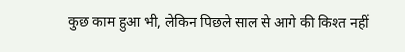कुछ काम हुआ भी, लेकिन पिछले साल से आगे की किश्त नहीं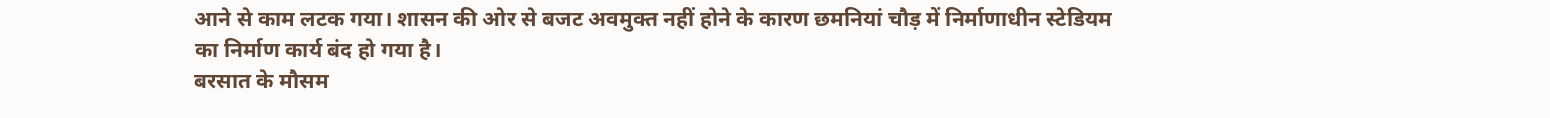आने से काम लटक गया। शासन की ओर से बजट अवमुक्त नहीं होने के कारण छमनियां चौड़ में निर्माणाधीन स्टेडियम का निर्माण कार्य बंद हो गया है।
बरसात के मौसम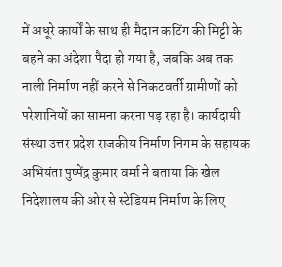में अधूरे कार्यों के साथ ही मैदान कटिंग की मिट्टी के बहने का अंदेशा पैदा हो गया है, जबकि अब तक नाली निर्माण नहीं करने से निकटवर्ती ग्रामीणों को परेशानियों का सामना करना पड़ रहा है। कार्यदायी संस्था उत्तर प्रदेश राजकीय निर्माण निगम के सहायक अभियंता पुष्पेंद्र कुमार वर्मा ने बताया कि खेल निदेशालय की ओर से स्टेडियम निर्माण के लिए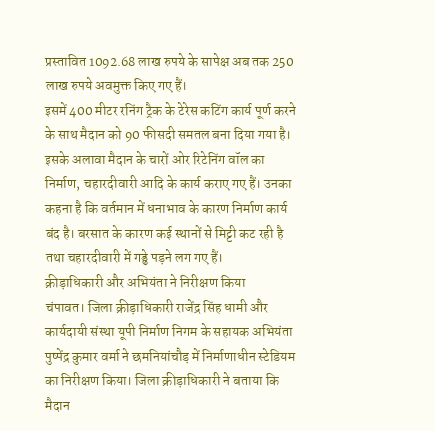प्रस्तावित 1092.68 लाख रुपये के सापेक्ष अब तक 250 लाख रुपये अवमुक्त किए गए हैं।
इसमें 400 मीटर रनिंग ट्रैक के टेरेस कटिंग कार्य पूर्ण करने के साथ मैदान को 90 फीसदी समतल बना दिया गया है। इसके अलावा मैदान के चारों ओर रिटेनिंग वॉल का निर्माण, चहारदीवारी आदि के कार्य कराए गए हैं। उनका कहना है कि वर्तमान में धनाभाव के कारण निर्माण कार्य बंद है। बरसात के कारण कई स्थानों से मिट्टी कट रही है तथा चहारदीवारी में गड्ढे पड़ने लग गए हैं।
क्रीड़ाधिकारी और अभियंता ने निरीक्षण किया
चंपावत। जिला क्रीड़ाधिकारी राजेंद्र सिंह धामी और कार्यदायी संस्था यूपी निर्माण निगम के सहायक अभियंता पुष्पेंद्र कुमार वर्मा ने छमनियांचौड़ में निर्माणाधीन स्टेडियम का निरीक्षण किया। जिला क्रीड़ाधिकारी ने बताया कि मैदान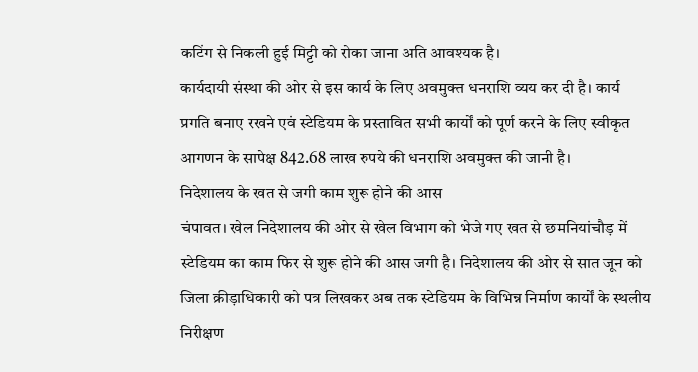कटिंग से निकली हुई मिट्टी को रोका जाना अति आवश्यक है।
कार्यदायी संस्था की ओर से इस कार्य के लिए अवमुक्त धनराशि व्यय कर दी है। कार्य प्रगति बनाए रखने एवं स्टेडियम के प्रस्तावित सभी कार्यों को पूर्ण करने के लिए स्वीकृत आगणन के सापेक्ष 842.68 लाख रुपये की धनराशि अवमुक्त की जानी है।
निदेशालय के खत से जगी काम शुरू होने की आस
चंपावत। खेल निदेशालय की ओर से खेल विभाग को भेजे गए खत से छमनियांचौड़ में स्टेडियम का काम फिर से शुरू होने की आस जगी है। निदेशालय की ओर से सात जून को जिला क्रीड़ाधिकारी को पत्र लिखकर अब तक स्टेडियम के विभिन्न निर्माण कार्यों के स्थलीय निरीक्षण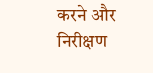करने और निरीक्षण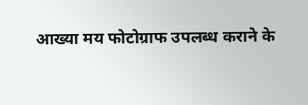आख्या मय फोटोग्राफ उपलब्ध कराने के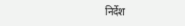निर्देश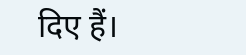दिए हैं।